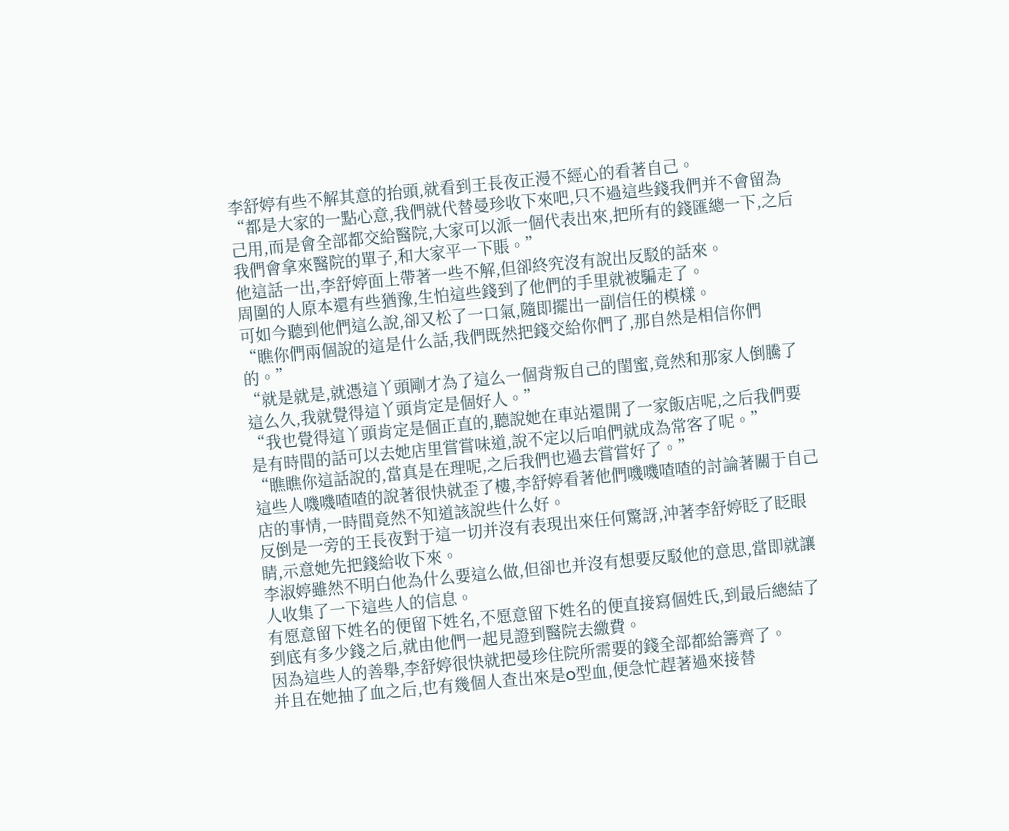李舒婷有些不解其意的抬頭,就看到王長夜正漫不經心的看著自己。
“都是大家的一點心意,我們就代替曼珍收下來吧,只不過這些錢我們并不會留為己用,而是會全部都交給醫院,大家可以派一個代表出來,把所有的錢匯總一下,之后我們會拿來醫院的單子,和大家平一下賬。”
他這話一出,李舒婷面上帶著一些不解,但卻終究沒有說出反駁的話來。
周圍的人原本還有些猶豫,生怕這些錢到了他們的手里就被騙走了。
可如今聽到他們這么說,卻又松了一口氣,隨即擺出一副信任的模樣。
“瞧你們兩個說的這是什么話,我們既然把錢交給你們了,那自然是相信你們的。”
“就是就是,就憑這丫頭剛才為了這么一個背叛自己的閨蜜,竟然和那家人倒騰了這么久,我就覺得這丫頭肯定是個好人。”
“我也覺得這丫頭肯定是個正直的,聽說她在車站還開了一家飯店呢,之后我們要是有時間的話可以去她店里嘗嘗味道,說不定以后咱們就成為常客了呢。”
“瞧瞧你這話說的,當真是在理呢,之后我們也過去嘗嘗好了。”
這些人嘰嘰喳喳的說著很快就歪了樓,李舒婷看著他們嘰嘰喳喳的討論著關于自己店的事情,一時間竟然不知道該說些什么好。
反倒是一旁的王長夜對于這一切并沒有表現出來任何驚訝,沖著李舒婷眨了眨眼睛,示意她先把錢給收下來。
李淑婷雖然不明白他為什么要這么做,但卻也并沒有想要反駁他的意思,當即就讓人收集了一下這些人的信息。
有愿意留下姓名的便留下姓名,不愿意留下姓名的便直接寫個姓氏,到最后總結了到底有多少錢之后,就由他們一起見證到醫院去繳費。
因為這些人的善舉,李舒婷很快就把曼珍住院所需要的錢全部都給籌齊了。
并且在她抽了血之后,也有幾個人查出來是o型血,便急忙趕著過來接替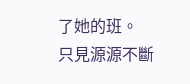了她的班。
只見源源不斷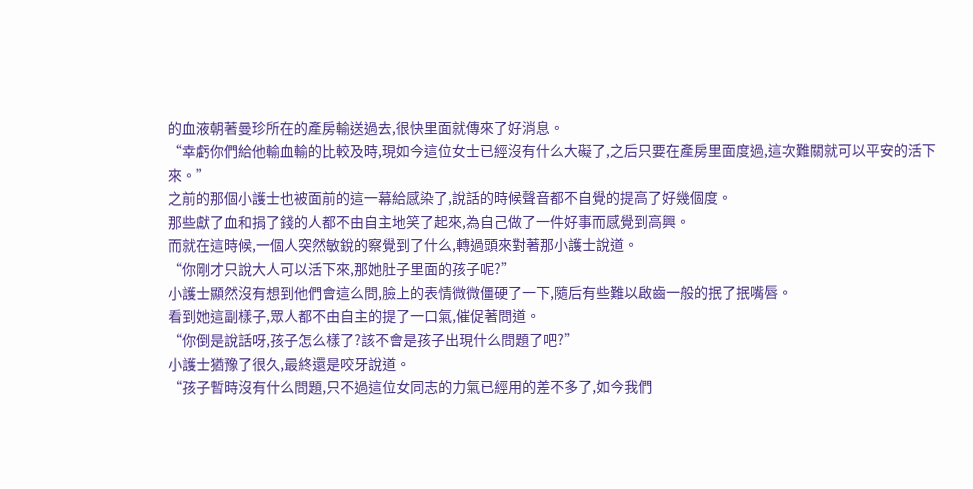的血液朝著曼珍所在的產房輸送過去,很快里面就傳來了好消息。
“幸虧你們給他輸血輸的比較及時,現如今這位女士已經沒有什么大礙了,之后只要在產房里面度過,這次難關就可以平安的活下來。”
之前的那個小護士也被面前的這一幕給感染了,說話的時候聲音都不自覺的提高了好幾個度。
那些獻了血和捐了錢的人都不由自主地笑了起來,為自己做了一件好事而感覺到高興。
而就在這時候,一個人突然敏銳的察覺到了什么,轉過頭來對著那小護士說道。
“你剛才只說大人可以活下來,那她肚子里面的孩子呢?”
小護士顯然沒有想到他們會這么問,臉上的表情微微僵硬了一下,隨后有些難以啟齒一般的抿了抿嘴唇。
看到她這副樣子,眾人都不由自主的提了一口氣,催促著問道。
“你倒是說話呀,孩子怎么樣了?該不會是孩子出現什么問題了吧?”
小護士猶豫了很久,最終還是咬牙說道。
“孩子暫時沒有什么問題,只不過這位女同志的力氣已經用的差不多了,如今我們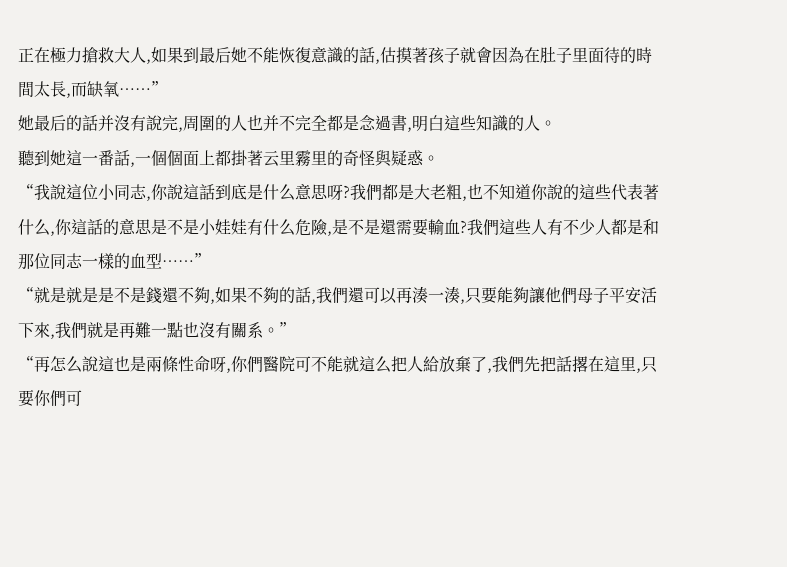正在極力搶救大人,如果到最后她不能恢復意識的話,估摸著孩子就會因為在肚子里面待的時間太長,而缺氧……”
她最后的話并沒有說完,周圍的人也并不完全都是念過書,明白這些知識的人。
聽到她這一番話,一個個面上都掛著云里霧里的奇怪與疑惑。
“我說這位小同志,你說這話到底是什么意思呀?我們都是大老粗,也不知道你說的這些代表著什么,你這話的意思是不是小娃娃有什么危險,是不是還需要輸血?我們這些人有不少人都是和那位同志一樣的血型……”
“就是就是是不是錢還不夠,如果不夠的話,我們還可以再湊一湊,只要能夠讓他們母子平安活下來,我們就是再難一點也沒有關系。”
“再怎么說這也是兩條性命呀,你們醫院可不能就這么把人給放棄了,我們先把話撂在這里,只要你們可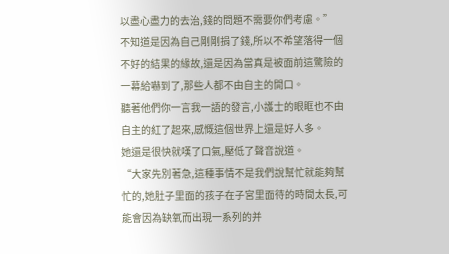以盡心盡力的去治,錢的問題不需要你們考慮。”
不知道是因為自己剛剛捐了錢,所以不希望落得一個不好的結果的緣故,還是因為當真是被面前這驚險的一幕給嚇到了,那些人都不由自主的開口。
聽著他們你一言我一語的發言,小護士的眼眶也不由自主的紅了起來,感慨這個世界上還是好人多。
她還是很快就嘆了口氣,壓低了聲音說道。
“大家先別著急,這種事情不是我們說幫忙就能夠幫忙的,她肚子里面的孩子在子宮里面待的時間太長,可能會因為缺氧而出現一系列的并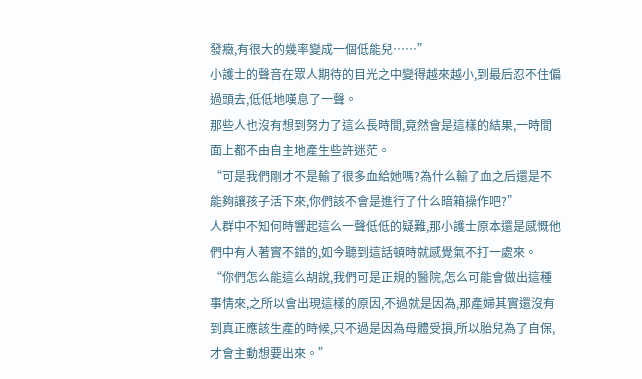發癥,有很大的幾率變成一個低能兒……”
小護士的聲音在眾人期待的目光之中變得越來越小,到最后忍不住偏過頭去,低低地嘆息了一聲。
那些人也沒有想到努力了這么長時間,竟然會是這樣的結果,一時間面上都不由自主地產生些許迷茫。
“可是我們剛才不是輸了很多血給她嗎?為什么輸了血之后還是不能夠讓孩子活下來,你們該不會是進行了什么暗箱操作吧?”
人群中不知何時響起這么一聲低低的疑難,那小護士原本還是感慨他們中有人著實不錯的,如今聽到這話頓時就感覺氣不打一處來。
“你們怎么能這么胡說,我們可是正規的醫院,怎么可能會做出這種事情來,之所以會出現這樣的原因,不過就是因為,那產婦其實還沒有到真正應該生產的時候,只不過是因為母體受損,所以胎兒為了自保,才會主動想要出來。”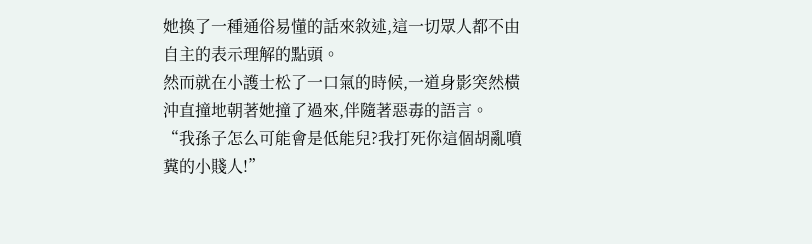她換了一種通俗易懂的話來敘述,這一切眾人都不由自主的表示理解的點頭。
然而就在小護士松了一口氣的時候,一道身影突然橫沖直撞地朝著她撞了過來,伴隨著惡毒的語言。
“我孫子怎么可能會是低能兒?我打死你這個胡亂噴糞的小賤人!”